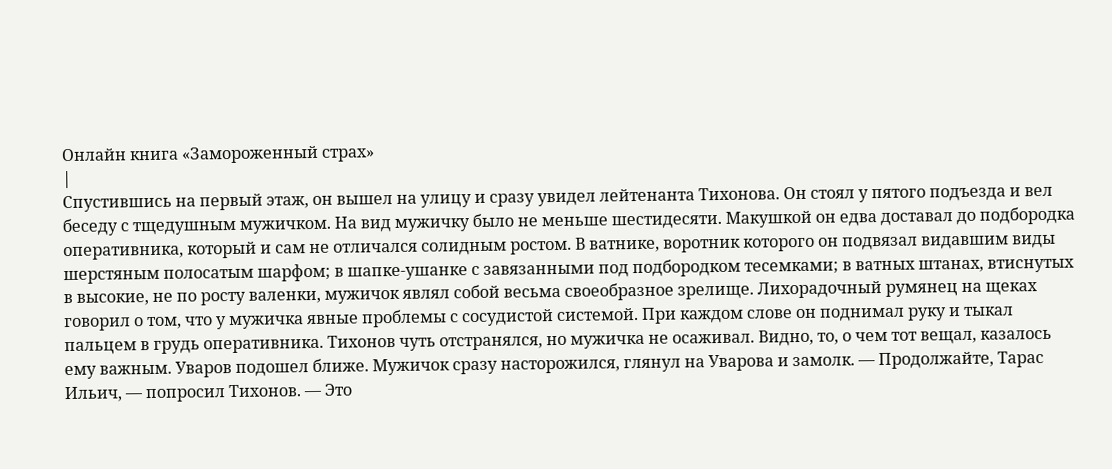Онлайн книга «Замороженный страх»
|
Спустившись на первый этаж, он вышел на улицу и сразу увидел лейтенанта Тихонова. Он стоял у пятого подъезда и вел беседу с тщедушным мужичком. На вид мужичку было не меньше шестидесяти. Макушкой он едва доставал до подбородка оперативника, который и сам не отличался солидным ростом. В ватнике, воротник которого он подвязал видавшим виды шерстяным полосатым шарфом; в шапке-ушанке с завязанными под подбородком тесемками; в ватных штанах, втиснутых в высокие, не по росту валенки, мужичок являл собой весьма своеобразное зрелище. Лихорадочный румянец на щеках говорил о том, что у мужичка явные проблемы с сосудистой системой. При каждом слове он поднимал руку и тыкал пальцем в грудь оперативника. Тихонов чуть отстранялся, но мужичка не осаживал. Видно, то, о чем тот вещал, казалось ему важным. Уваров подошел ближе. Мужичок сразу насторожился, глянул на Уварова и замолк. — Продолжайте, Тарас Ильич, — попросил Тихонов. — Это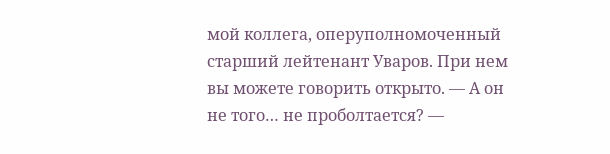мой коллега, оперуполномоченный старший лейтенант Уваров. При нем вы можете говорить открыто. — А он не того… не проболтается? —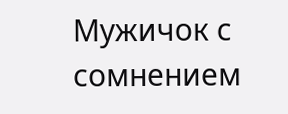Мужичок с сомнением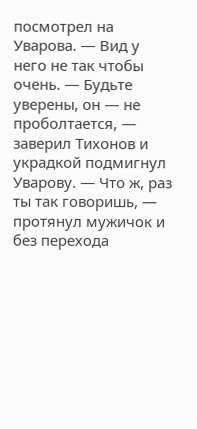посмотрел на Уварова. — Вид у него не так чтобы очень. — Будьте уверены, он — не проболтается, — заверил Тихонов и украдкой подмигнул Уварову. — Что ж, раз ты так говоришь, — протянул мужичок и без перехода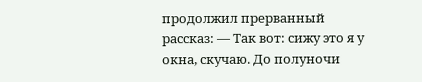продолжил прерванный рассказ: — Так вот: сижу это я у окна, скучаю. До полуночи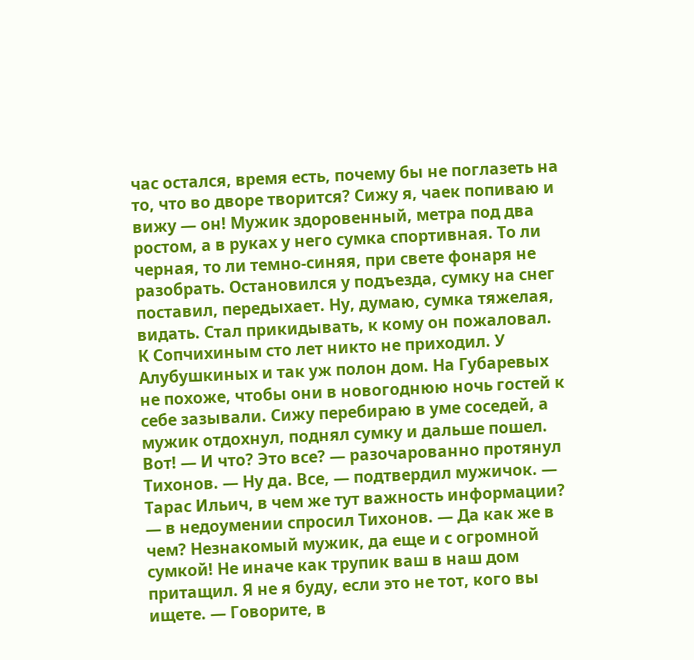час остался, время есть, почему бы не поглазеть на то, что во дворе творится? Сижу я, чаек попиваю и вижу — он! Мужик здоровенный, метра под два ростом, а в руках у него сумка спортивная. То ли черная, то ли темно-синяя, при свете фонаря не разобрать. Остановился у подъезда, сумку на снег поставил, передыхает. Ну, думаю, сумка тяжелая, видать. Стал прикидывать, к кому он пожаловал. К Сопчихиным сто лет никто не приходил. У Алубушкиных и так уж полон дом. На Губаревых не похоже, чтобы они в новогоднюю ночь гостей к себе зазывали. Сижу перебираю в уме соседей, а мужик отдохнул, поднял сумку и дальше пошел. Вот! — И что? Это все? — разочарованно протянул Тихонов. — Ну да. Все, — подтвердил мужичок. — Тарас Ильич, в чем же тут важность информации? — в недоумении спросил Тихонов. — Да как же в чем? Незнакомый мужик, да еще и с огромной сумкой! Не иначе как трупик ваш в наш дом притащил. Я не я буду, если это не тот, кого вы ищете. — Говорите, в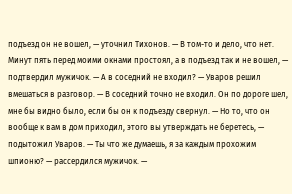подъезд он не вошел, — уточнил Тихонов. — В том-то и дело, что нет. Минут пять перед моими окнами простоял, а в подъезд так и не вошел, — подтвердил мужичок. — А в соседний не входил? — Уваров решил вмешаться в разговор. — В соседний точно не входил. Он по дороге шел, мне бы видно было, если бы он к подъезду свернул. — Но то, что он вообще к вам в дом приходил, этого вы утверждать не беретесь, — подытожил Уваров. — Ты что же думаешь, я за каждым прохожим шпионю? — рассердился мужичок. —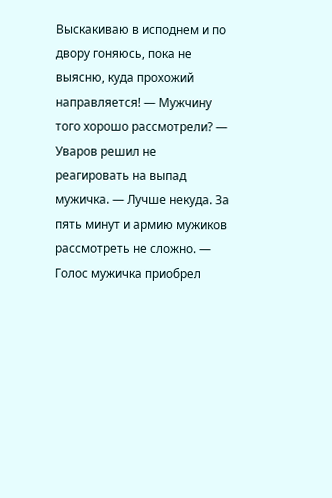Выскакиваю в исподнем и по двору гоняюсь, пока не выясню, куда прохожий направляется! — Мужчину того хорошо рассмотрели? — Уваров решил не реагировать на выпад мужичка. — Лучше некуда. За пять минут и армию мужиков рассмотреть не сложно. — Голос мужичка приобрел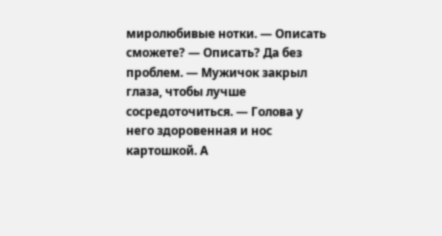миролюбивые нотки. — Описать сможете? — Описать? Да без проблем. — Мужичок закрыл глаза, чтобы лучше сосредоточиться. — Голова у него здоровенная и нос картошкой. А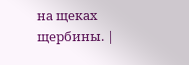на щеках щербины. |